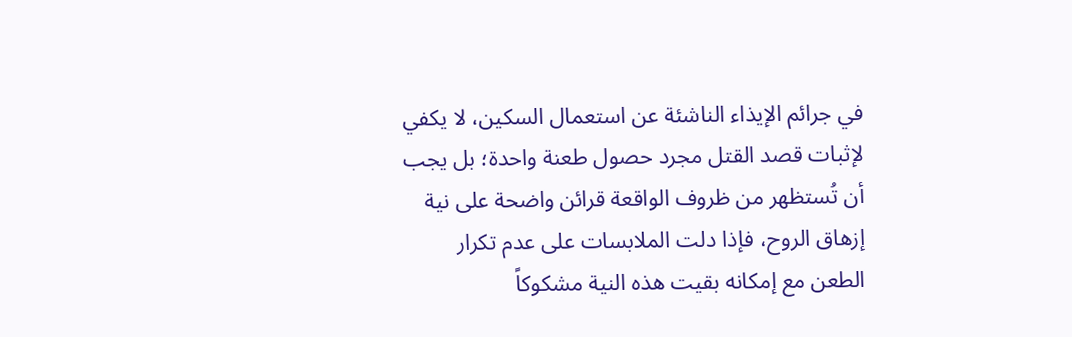في جرائم الإيذاء الناشئة عن استعمال السكين، لا يكفي لإثبات قصد القتل مجرد حصول طعنة واحدة؛ بل يجب أن تُستظهر من ظروف الواقعة قرائن واضحة على نية إزهاق الروح، فإذا دلت الملابسات على عدم تكرار الطعن مع إمكانه بقيت هذه النية مشكوكاً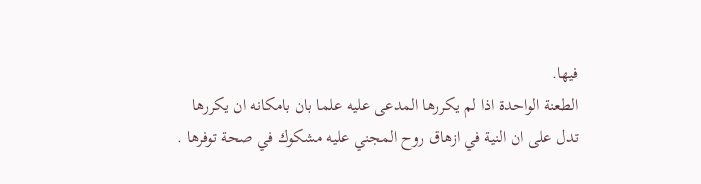فيها.
الطعنة الواحدة اذا لم يكررها المدعى عليه علما بان بامكانه ان يكررها تدل على ان النية في ازهاق روح المجني عليه مشكوك في صحة توفرها .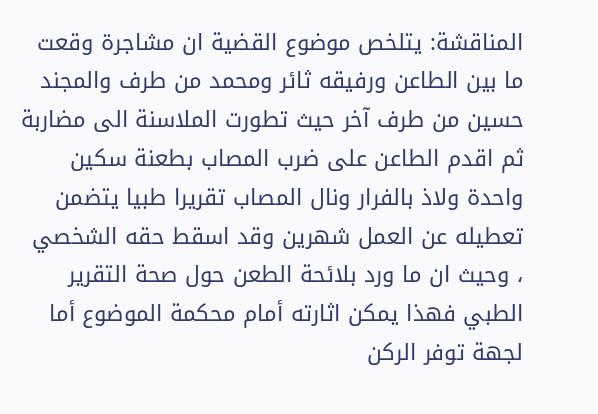المناقشة: يتلخص موضوع القضية ان مشاجرة وقعت ما بين الطاعن ورفيقه ثائر ومحمد من طرف والمجند حسين من طرف آخر حيث تطورت الملاسنة الى مضاربة ثم اقدم الطاعن على ضرب المصاب بطعنة سكين واحدة ولاذ بالفرار ونال المصاب تقريرا طبيا يتضمن تعطيله عن العمل شهرين وقد اسقط حقه الشخصي ، وحيث ان ما ورد بلائحة الطعن حول صحة التقرير الطبي فهذا يمكن اثارته أمام محكمة الموضوع أما لجهة توفر الركن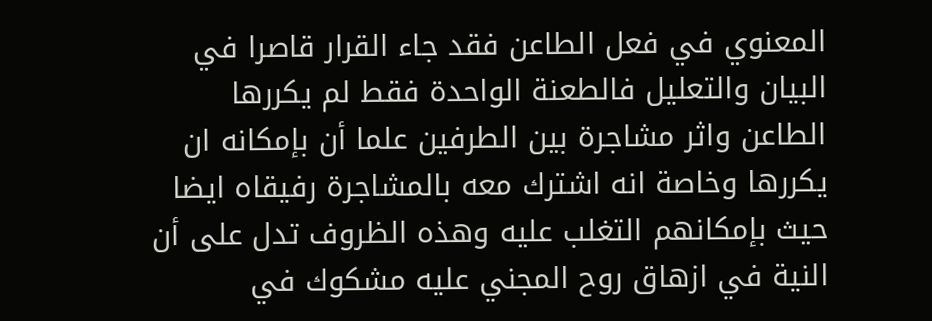المعنوي في فعل الطاعن فقد جاء القرار قاصرا في البيان والتعليل فالطعنة الواحدة فقط لم يكررها الطاعن واثر مشاجرة بين الطرفين علما أن بإمكانه ان يكررها وخاصة انه اشترك معه بالمشاجرة رفيقاه ايضا حيث بإمكانهم التغلب عليه وهذه الظروف تدل على أن النية في ازهاق روح المجني عليه مشكوك في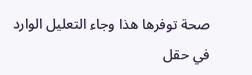صحة توفرها هذا وجاء التعليل الوارد في حقل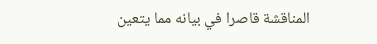المناقشة قاصرا في بيانه مما يتعين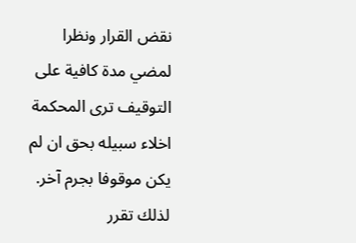نقض القرار ونظرا لمضي مدة كافية على التوقيف ترى المحكمة اخلاء سبيله بحق ان لم يكن موقوفا بجرم آخر. لذلك تقرر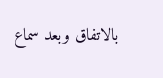بالاتفاق وبعد سماع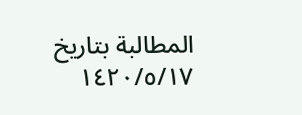المطالبة بتاريخ ١٤٢٠/٥/١٧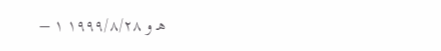هـ و ۱۹۹۹/۸/۲۸ ۱ –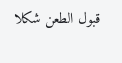قبول الطعن شكلا